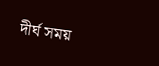দীর্ঘ সময়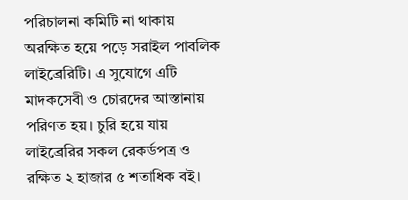পরিচালনা কমিটি না থাকায় অরক্ষিত হয়ে পড়ে সরাইল পাবলিক লাইব্রেরিটি। এ সুযোগে এটি মাদকসেবী ও চোরদের আস্তানায় পরিণত হয়। চুরি হয়ে যায় লাইব্রেরির সকল রেকর্ডপত্র ও রক্ষিত ২ হাজার ৫ শতাধিক বই।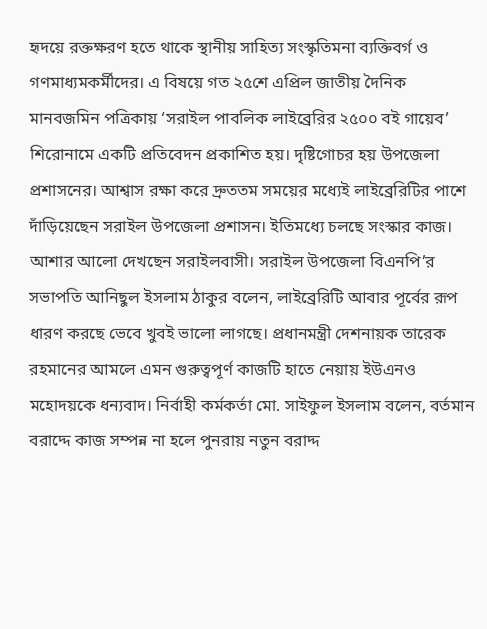হৃদয়ে রক্তক্ষরণ হতে থাকে স্থানীয় সাহিত্য সংস্কৃতিমনা ব্যক্তিবর্গ ও গণমাধ্যমকর্মীদের। এ বিষয়ে গত ২৫শে এপ্রিল জাতীয় দৈনিক মানবজমিন পত্রিকায় ‘সরাইল পাবলিক লাইব্রেরির ২৫০০ বই গায়েব’ শিরোনামে একটি প্রতিবেদন প্রকাশিত হয়। দৃষ্টিগোচর হয় উপজেলা প্রশাসনের। আশ্বাস রক্ষা করে দ্রুততম সময়ের মধ্যেই লাইব্রেরিটির পাশে দাঁড়িয়েছেন সরাইল উপজেলা প্রশাসন। ইতিমধ্যে চলছে সংস্কার কাজ।
আশার আলো দেখছেন সরাইলবাসী। সরাইল উপজেলা বিএনপি’র সভাপতি আনিছুল ইসলাম ঠাকুর বলেন, লাইব্রেরিটি আবার পূর্বের রূপ ধারণ করছে ভেবে খুবই ভালো লাগছে। প্রধানমন্ত্রী দেশনায়ক তারেক রহমানের আমলে এমন গুরুত্বপূর্ণ কাজটি হাতে নেয়ায় ইউএনও মহোদয়কে ধন্যবাদ। নির্বাহী কর্মকর্তা মো. সাইফুল ইসলাম বলেন, বর্তমান বরাদ্দে কাজ সম্পন্ন না হলে পুনরায় নতুন বরাদ্দ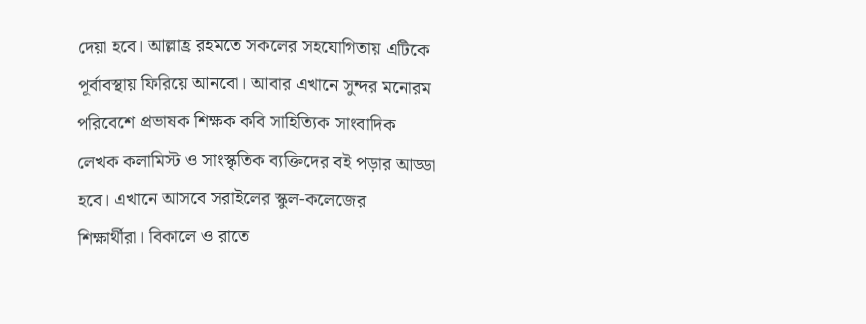দেয়া হবে। আল্লাহ্র রহমতে সকলের সহযোগিতায় এটিকে পূর্বাবস্থায় ফিরিয়ে আনবো। আবার এখানে সুন্দর মনোরম পরিবেশে প্রভাষক শিক্ষক কবি সাহিত্যিক সাংবাদিক লেখক কলামিস্ট ও সাংস্কৃতিক ব্যক্তিদের বই পড়ার আড্ডা হবে। এখানে আসবে সরাইলের স্কুল-কলেজের শিক্ষার্থীরা। বিকালে ও রাতে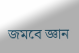জমবে জ্ঞান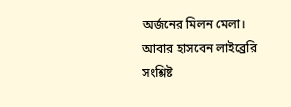অর্জনের মিলন মেলা। আবার হাসবেন লাইব্রেরি সংশ্লিষ্ট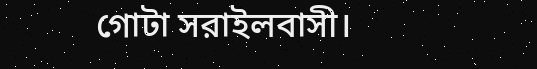গোটা সরাইলবাসী।